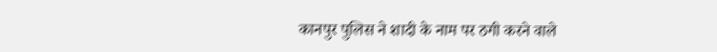कानपुर पुलिस ने शादी के नाम पर ठगी करने वाले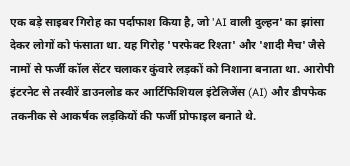एक बड़े साइबर गिरोह का पर्दाफाश किया है, जो 'AI वाली दुल्हन' का झांसा देकर लोगों को फंसाता था. यह गिरोह 'परफेक्ट रिश्ता' और 'शादी मैच' जैसे नामों से फर्जी कॉल सेंटर चलाकर कुंवारे लड़कों को निशाना बनाता था. आरोपी इंटरनेट से तस्वीरें डाउनलोड कर आर्टिफिशियल इंटेलिजेंस (AI) और डीपफेक तकनीक से आकर्षक लड़कियों की फर्जी प्रोफाइल बनाते थे.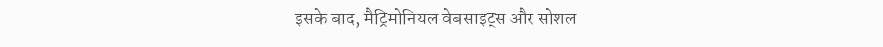इसके बाद, मैट्रिमोनियल वेबसाइट्स और सोशल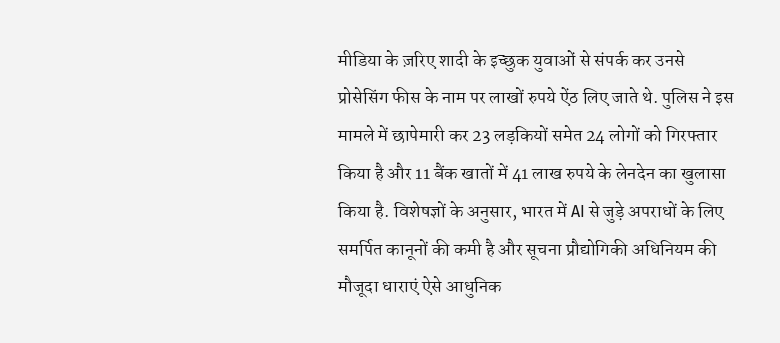मीडिया के ज़रिए शादी के इच्छुक युवाओं से संपर्क कर उनसे प्रोसेसिंग फीस के नाम पर लाखों रुपये ऐंठ लिए जाते थे. पुलिस ने इस मामले में छापेमारी कर 23 लड़कियों समेत 24 लोगों को गिरफ्तार किया है और 11 बैंक खातों में 41 लाख रुपये के लेनदेन का खुलासा किया है. विशेषज्ञों के अनुसार, भारत में AI से जुड़े अपराधों के लिए समर्पित कानूनों की कमी है और सूचना प्रौद्योगिकी अधिनियम की मौजूदा धाराएं ऐसे आधुनिक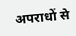अपराधों से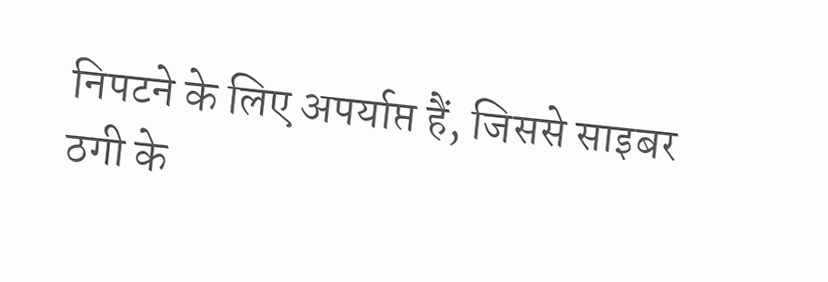निपटने के लिए अपर्याप्त हैं, जिससे साइबर ठगी के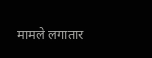मामले लगातार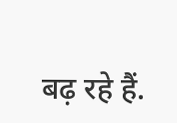बढ़ रहे हैं.